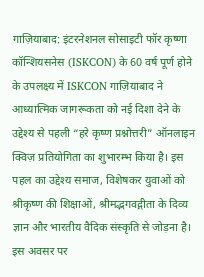गाज़ियाबाद: इंटरनेशनल सोसाइटी फॉर कृष्णा कॉन्शियसनेस (ISKCON) के 60 वर्ष पूर्ण होने के उपलक्ष्य में ISKCON गाज़ियाबाद ने आध्यात्मिक जागरूकता को नई दिशा देने के उद्देश्य से पहली “हरे कृष्ण प्रश्नोत्तरी” ऑनलाइन क्विज़ प्रतियोगिता का शुभारम्भ किया है। इस पहल का उद्देश्य समाज, विशेषकर युवाओं को श्रीकृष्ण की शिक्षाओं, श्रीमद्भगवद्गीता के दिव्य ज्ञान और भारतीय वैदिक संस्कृति से जोड़ना है।
इस अवसर पर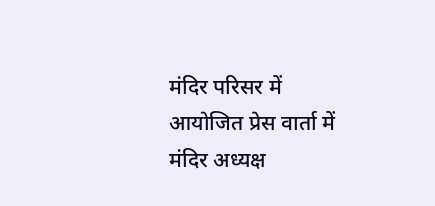मंदिर परिसर में आयोजित प्रेस वार्ता में मंदिर अध्यक्ष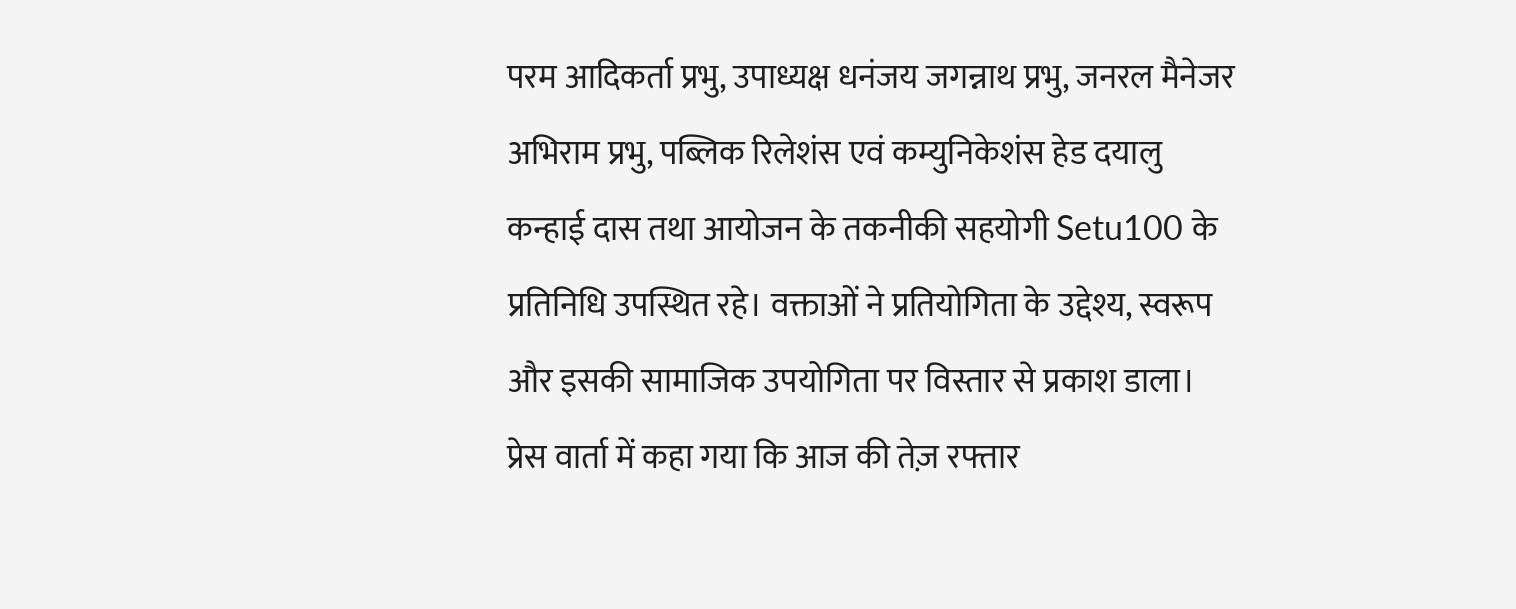परम आदिकर्ता प्रभु, उपाध्यक्ष धनंजय जगन्नाथ प्रभु, जनरल मैनेजर अभिराम प्रभु, पब्लिक रिलेशंस एवं कम्युनिकेशंस हेड दयालु कन्हाई दास तथा आयोजन के तकनीकी सहयोगी Setu100 के प्रतिनिधि उपस्थित रहे। वक्ताओं ने प्रतियोगिता के उद्देश्य, स्वरूप और इसकी सामाजिक उपयोगिता पर विस्तार से प्रकाश डाला।
प्रेस वार्ता में कहा गया कि आज की तेज़ रफ्तार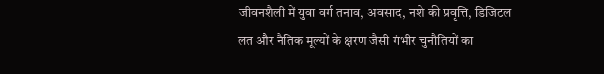जीवनशैली में युवा वर्ग तनाव, अवसाद, नशे की प्रवृत्ति, डिजिटल लत और नैतिक मूल्यों के क्षरण जैसी गंभीर चुनौतियों का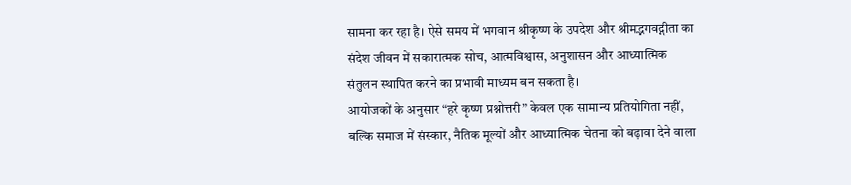सामना कर रहा है। ऐसे समय में भगवान श्रीकृष्ण के उपदेश और श्रीमद्भगवद्गीता का संदेश जीवन में सकारात्मक सोच, आत्मविश्वास, अनुशासन और आध्यात्मिक संतुलन स्थापित करने का प्रभावी माध्यम बन सकता है।
आयोजकों के अनुसार “हरे कृष्ण प्रश्नोत्तरी” केवल एक सामान्य प्रतियोगिता नहीं, बल्कि समाज में संस्कार, नैतिक मूल्यों और आध्यात्मिक चेतना को बढ़ावा देने वाला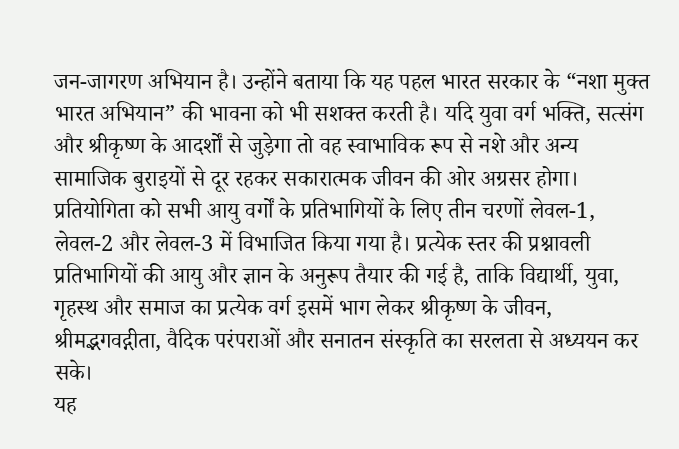जन-जागरण अभियान है। उन्होंने बताया कि यह पहल भारत सरकार के “नशा मुक्त भारत अभियान” की भावना को भी सशक्त करती है। यदि युवा वर्ग भक्ति, सत्संग और श्रीकृष्ण के आदर्शों से जुड़ेगा तो वह स्वाभाविक रूप से नशे और अन्य सामाजिक बुराइयों से दूर रहकर सकारात्मक जीवन की ओर अग्रसर होगा।
प्रतियोगिता को सभी आयु वर्गों के प्रतिभागियों के लिए तीन चरणों लेवल-1, लेवल-2 और लेवल-3 में विभाजित किया गया है। प्रत्येक स्तर की प्रश्नावली प्रतिभागियों की आयु और ज्ञान के अनुरूप तैयार की गई है, ताकि विद्यार्थी, युवा, गृहस्थ और समाज का प्रत्येक वर्ग इसमें भाग लेकर श्रीकृष्ण के जीवन, श्रीमद्भगवद्गीता, वैदिक परंपराओं और सनातन संस्कृति का सरलता से अध्ययन कर सके।
यह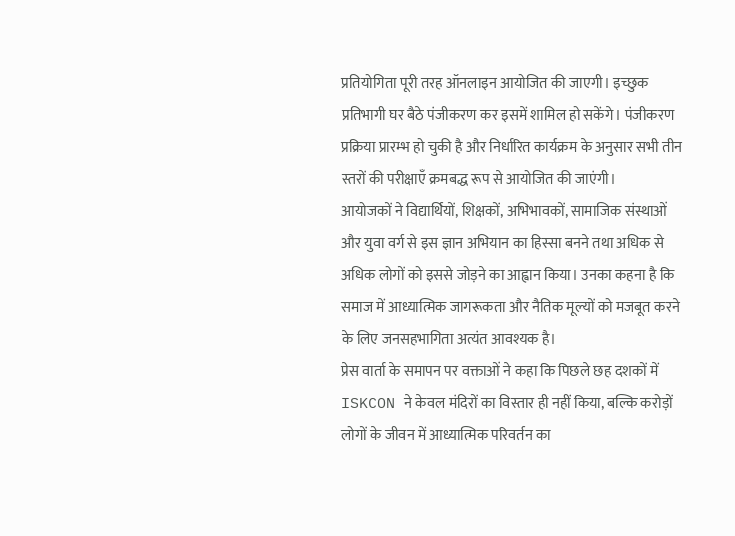प्रतियोगिता पूरी तरह ऑनलाइन आयोजित की जाएगी। इच्छुक प्रतिभागी घर बैठे पंजीकरण कर इसमें शामिल हो सकेंगे। पंजीकरण प्रक्रिया प्रारम्भ हो चुकी है और निर्धारित कार्यक्रम के अनुसार सभी तीन स्तरों की परीक्षाएँ क्रमबद्ध रूप से आयोजित की जाएंगी।
आयोजकों ने विद्यार्थियों, शिक्षकों, अभिभावकों, सामाजिक संस्थाओं और युवा वर्ग से इस ज्ञान अभियान का हिस्सा बनने तथा अधिक से अधिक लोगों को इससे जोड़ने का आह्वान किया। उनका कहना है कि समाज में आध्यात्मिक जागरूकता और नैतिक मूल्यों को मजबूत करने के लिए जनसहभागिता अत्यंत आवश्यक है।
प्रेस वार्ता के समापन पर वक्ताओं ने कहा कि पिछले छह दशकों में ISKCON ने केवल मंदिरों का विस्तार ही नहीं किया, बल्कि करोड़ों लोगों के जीवन में आध्यात्मिक परिवर्तन का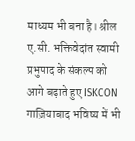माध्यम भी बना है। श्रील ए.सी. भक्तिवेदांत स्वामी प्रभुपाद के संकल्प को आगे बढ़ाते हुए ISKCON गाज़ियाबाद भविष्य में भी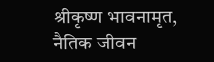श्रीकृष्ण भावनामृत, नैतिक जीवन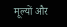मूल्यों और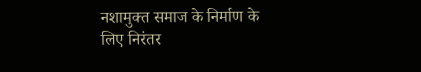नशामुक्त समाज के निर्माण के लिए निरंतर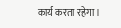कार्य करता रहेगा।